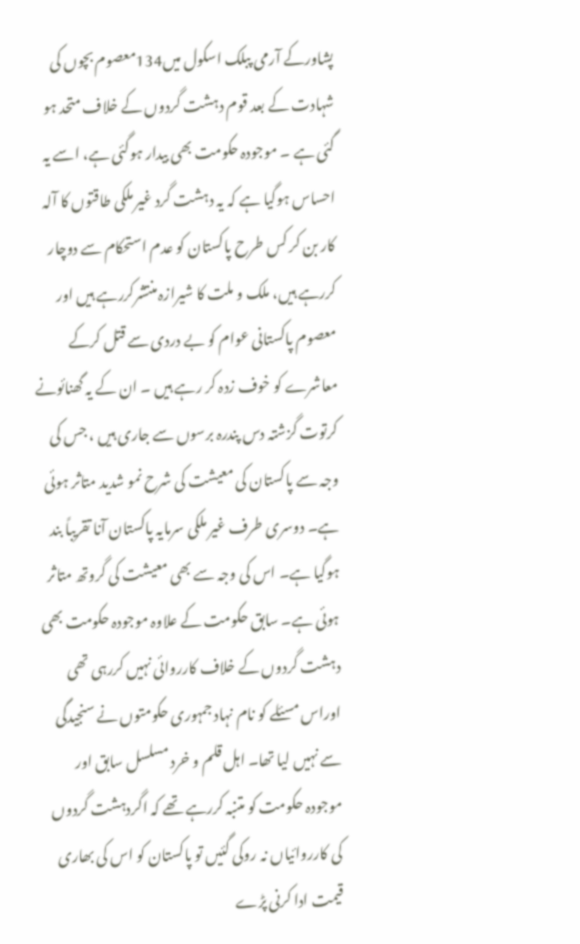پشاورکے آرمی پبلک اسکول میں134معصوم بچوں کی شہادت کے بعد قوم دہشت گردوں کے خلاف متحد ہو گئی ہے ۔ موجودہ حکومت بھی بیدار ہوگئی ہے، اسے یہ احساس ہوگیا ہے کہ یہ دہشت گرد غیر ملکی طاقتوں کا آلہ کار بن کر کس طرح پاکستان کو عدم استحکام سے دوچار کررہے ہیں، ملک و ملت کا شیرازہ منتشرکررہے ہیں اور معصوم پاکستانی عوام کو بے دردی سے قتل کرکے معاشرے کو خوف زدہ کر رہے ہیں ۔ ان کے یہ گھنائونے کرتوت گزشتہ دس پندرہ برسوں سے جاری ہیں ، جس کی وجہ سے پاکستان کی معیشت کی شرح نمو شدید متاثر ہوئی ہے۔ دوسری طرف غیر ملکی سرمایہ پاکستان آنا تقریباً بند ہوگیا ہے۔ اس کی وجہ سے بھی معیشت کی گروتھ متاثر ہوئی ہے۔ سابق حکومت کے علاوہ موجودہ حکومت بھی دہشت گردوں کے خلاف کارروائی نہیں کررہی تھی اوراس مسئلے کو نام نہاد جمہوری حکومتوں نے سنجیدگی سے نہیں لیا تھا۔ اہل قلم و خرد مسلسل سابق اور موجودہ حکومت کو متنبہ کررہے تھے کہ اگردہشت گردوں کی کارروائیاں نہ روکی گئیں تو پاکستان کو اس کی بھاری قیمت ادا کرنی پڑے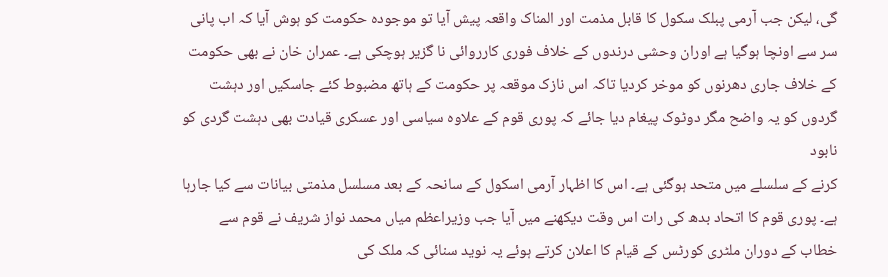گی، لیکن جب آرمی پبلک سکول کا قابل مذمت اور المناک واقعہ پیش آیا تو موجودہ حکومت کو ہوش آیا کہ اب پانی سر سے اونچا ہوگیا ہے اوران وحشی درندوں کے خلاف فوری کارروائی نا گزیر ہوچکی ہے۔ عمران خان نے بھی حکومت کے خلاف جاری دھرنوں کو موخر کردیا تاکہ اس نازک موقعہ پر حکومت کے ہاتھ مضبوط کئے جاسکیں اور دہشت گردوں کو یہ واضح مگر دوٹوک پیغام دیا جائے کہ پوری قوم کے علاوہ سیاسی اور عسکری قیادت بھی دہشت گردی کو نابود
کرنے کے سلسلے میں متحد ہوگئی ہے۔ اس کا اظہار آرمی اسکول کے سانحہ کے بعد مسلسل مذمتی بیانات سے کیا جارہا ہے۔ پوری قوم کا اتحاد بدھ کی رات اس وقت دیکھنے میں آیا جب وزیراعظم میاں محمد نواز شریف نے قوم سے خطاب کے دوران ملٹری کورٹس کے قیام کا اعلان کرتے ہوئے یہ نوید سنائی کہ ملک کی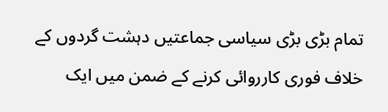تمام بڑی بڑی سیاسی جماعتیں دہشت گردوں کے خلاف فوری کارروائی کرنے کے ضمن میں ایک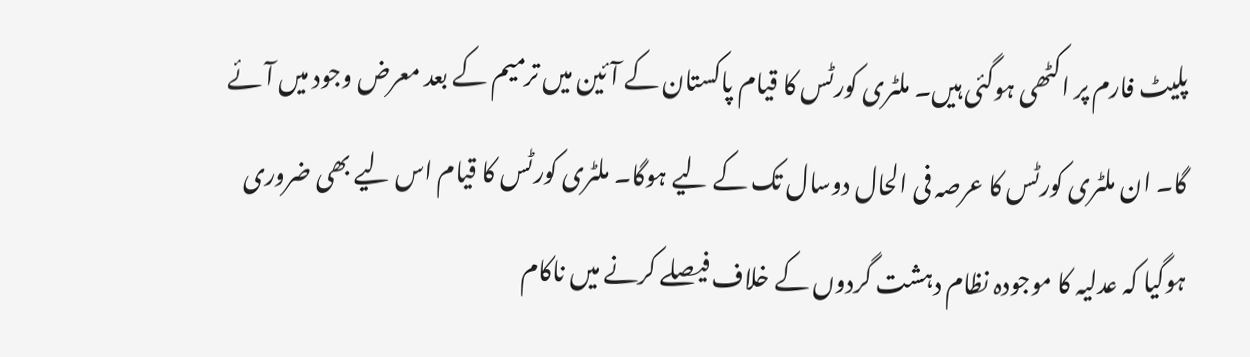پلیٹ فارم پر اکٹھی ہوگئی ہیں۔ ملٹری کورٹس کا قیام پاکستان کے آئین میں ترمیم کے بعد معرض وجود میں آئے گا۔ ان ملٹری کورٹس کا عرصہ فی الحال دوسال تک کے لیے ہوگا۔ ملٹری کورٹس کا قیام اس لیے بھی ضروری ہوگیا کہ عدلیہ کا موجودہ نظام دہشت گردوں کے خلاف فیصلے کرنے میں ناکام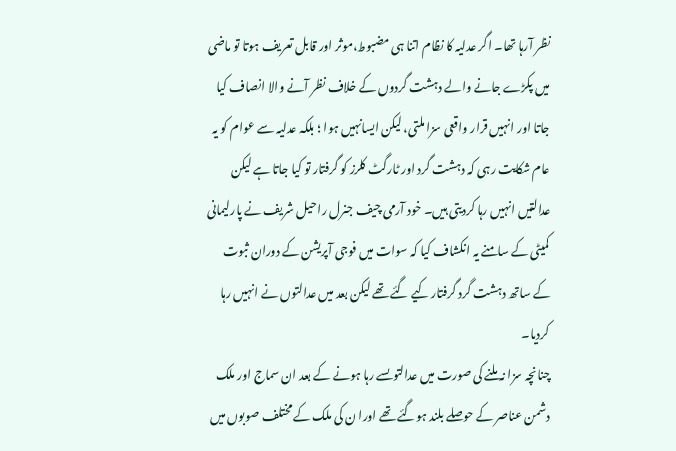نظر آرہا تھا۔ اگر عدلیہ کا نظام اتنا ہی مضبوط،موثر اور قابل تعریف ہوتا تو ماضی میں پکڑے جانے والے دہشت گردوں کے خلاف نظر آنے والا انصاف کیا جاتا اور انہیں قرار واقعی سزا ملتی، لیکن ایسانہیں ہوا ؛ بلکہ عدلیہ سے عوام کو یہ عام شکایت رہی کہ دہشت گرد اور ٹارگٹ کلرز کو گرفتار تو کیا جاتا ہے لیکن عدالتیں انہیں رہا کردیتی ہیں۔ خود آرمی چیف جنرل راحیل شریف نے پارلیمانی کمیٹی کے سامنے یہ انکشاف کیا کہ سوات میں فوجی آپریشن کے دوران ثبوت کے ساتھ دہشت گرد گرفتار کیے گئے تھے لیکن بعد میں عدالتوں نے انہیں رہا کردیا۔
چنانچہ سزا نہ ملنے کی صورت میں عدالتوںسے رہا ہونے کے بعد ان سماج اور ملک دشمن عناصر کے حوصلے بلند ہوگئے تھے اورا ن کی ملک کے مختلف صوبوں میں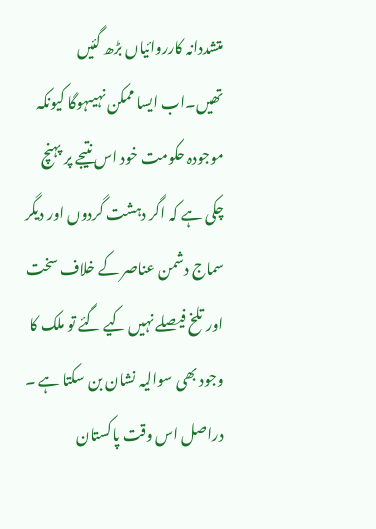متشددانہ کارروائیاں بڑھ گئیں تھیں۔اب ایسا ممکن نہیںہوگا کیونکہ موجودہ حکومت خود اس نتیجے پر پہنچ چکی ہے کہ اگر دہشت گردوں اور دیگر سماج دشمن عناصر کے خلاف سخت اور تلخ فیصلے نہیں کیے گئے تو ملک کا وجود بھی سوالیہ نشان بن سکتا ہے ۔ دراصل اس وقت پاکستان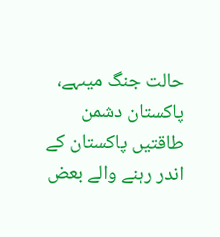حالت جنگ میںہے، پاکستان دشمن طاقتیں پاکستان کے اندر رہنے والے بعض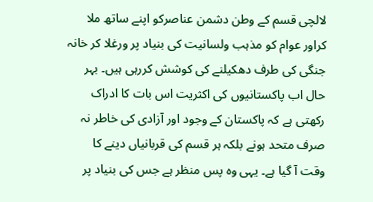لالچی قسم کے وطن دشمن عناصرکو اپنے ساتھ ملا کراور عوام کو مذہب ولسانیت کی بنیاد پر ورغلا کر خانہ جنگی کی طرف دھکیلنے کی کوشش کررہی ہیں۔ بہر حال اب پاکستانیوں کی اکثریت اس بات کا ادراک رکھتی ہے کہ پاکستان کے وجود اور آزادی کی خاطر نہ صرف متحد ہونے بلکہ ہر قسم کی قربانیاں دینے کا وقت آ گیا ہے۔ یہی وہ پس منظر ہے جس کی بنیاد پر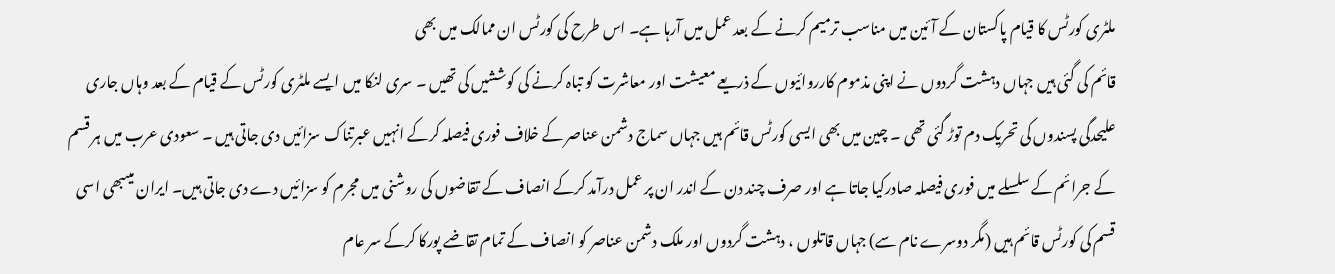ملٹری کورٹس کا قیام پاکستان کے آئین میں مناسب ترمیم کرنے کے بعد عمل میں آرہا ہے۔ اس طرح کی کورٹس ان ممالک میں بھی
قائم کی گئی ہیں جہاں دہشت گردوں نے اپنی مذموم کارروائیوں کے ذریعے معیشت اور معاشرت کو تباہ کرنے کی کوششیں کی تھیں ۔ سری لنکا میں ایسے ملٹری کورٹس کے قیام کے بعد وہاں جاری علیحدگی پسندوں کی تحریک دم توڑ گئی تھی ۔ چین میں بھی ایسی کورٹس قائم ہیں جہاں سماج دشمن عناصر کے خلاف فوری فیصلہ کرکے انہیں عبرتناک سزائیں دی جاتی ہیں ۔ سعودی عرب میں ہر قسم کے جرائم کے سلسلے میں فوری فیصلہ صادرکیا جاتا ہے اور صرف چند دن کے اندر ان پر عمل درآمد کرکے انصاف کے تقاضوں کی روشنی میں مجرم کو سزائیں دے دی جاتی ہیں۔ ایران میںبھی اسی قسم کی کورٹس قائم ہیں (مگر دوسرے نام سے) جہاں قاتلوں ، دہشت گردوں اور ملک دشمن عناصر کو انصاف کے تمام تقاضے پورکا کرکے سر عام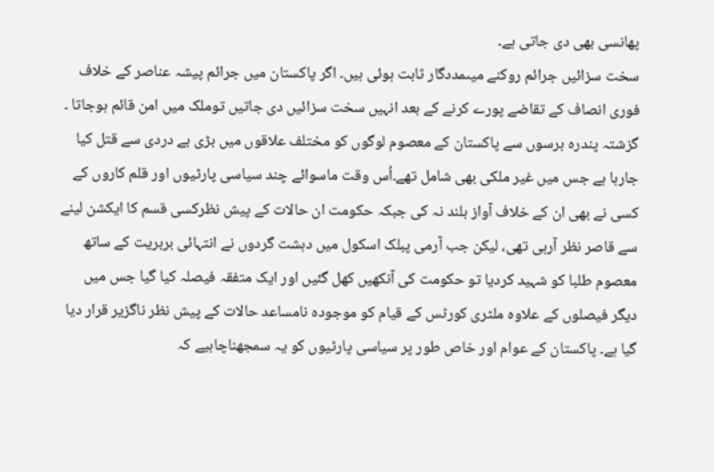پھانسی بھی دی جاتی ہے۔
سخت سزائیں جرائم روکنے میںمددگار ثابت ہوئی ہیں۔ اگر پاکستان میں جرائم پیشہ عناصر کے خلاف فوری انصاف کے تقاضے پورے کرنے کے بعد انہیں سخت سزائیں دی جاتیں توملک میں امن قائم ہوجاتا ۔ گزشتہ پندرہ برسوں سے پاکستان کے معصوم لوگوں کو مختلف علاقوں میں بڑی بے دردی سے قتل کیا جارہا ہے جس میں غیر ملکی بھی شامل تھے۔اُس وقت ماسوائے چند سیاسی پارٹیوں اور قلم کاروں کے کسی نے بھی ان کے خلاف آواز بلند نہ کی جبکہ حکومت ان حالات کے پیش نظرکسی قسم کا ایکشن لینے سے قاصر نظر آرہی تھی، لیکن جب آرمی پبلک اسکول میں دہشت گردوں نے انتہائی بربریت کے ساتھ معصوم طلبا کو شہید کردیا تو حکومت کی آنکھیں کھل گئیں اور ایک متفقہ فیصلہ کیا گیا جس میں دیگر فیصلوں کے علاوہ ملٹری کورٹس کے قیام کو موجودہ نامساعد حالات کے پیش نظر ناگزیر قرار دیا گیا ہے۔ پاکستان کے عوام اور خاص طور پر سیاسی پارٹیوں کو یہ سمجھناچاہیے کہ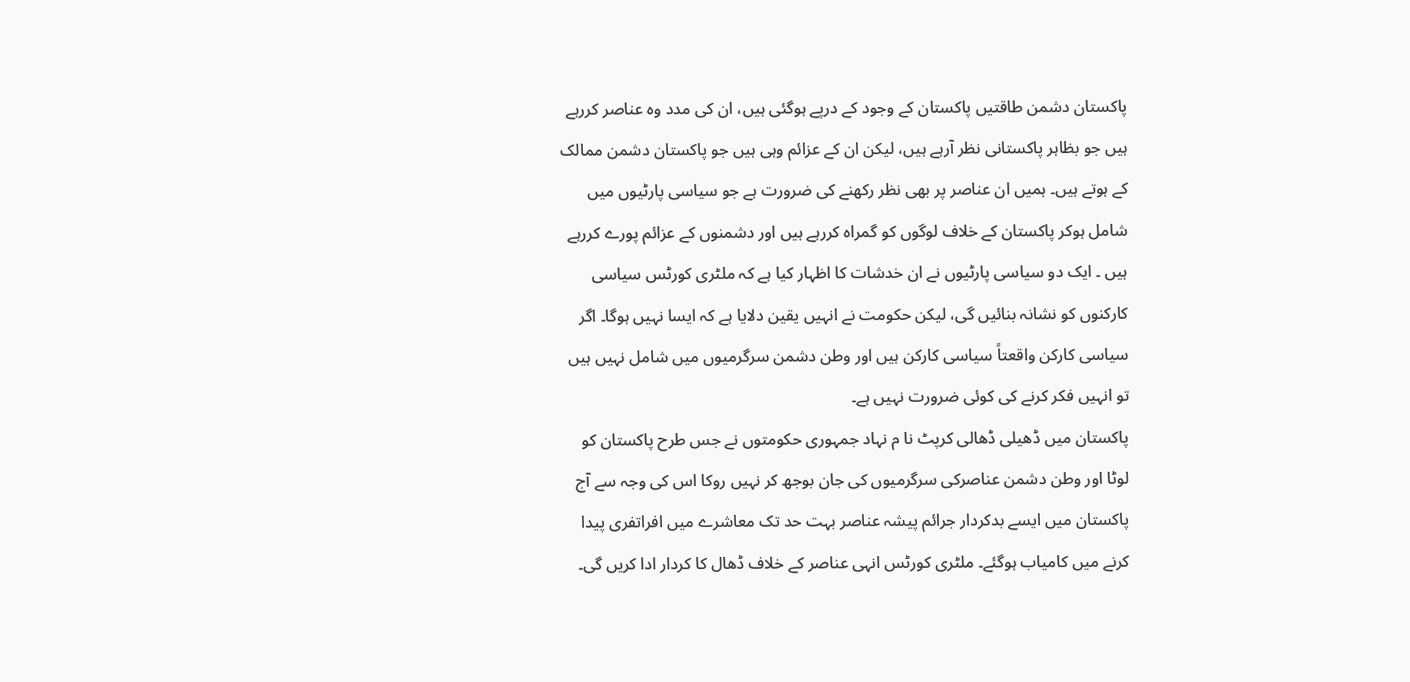پاکستان دشمن طاقتیں پاکستان کے وجود کے درپے ہوگئی ہیں، ان کی مدد وہ عناصر کررہے ہیں جو بظاہر پاکستانی نظر آرہے ہیں، لیکن ان کے عزائم وہی ہیں جو پاکستان دشمن ممالک کے ہوتے ہیں۔ ہمیں ان عناصر پر بھی نظر رکھنے کی ضرورت ہے جو سیاسی پارٹیوں میں شامل ہوکر پاکستان کے خلاف لوگوں کو گمراہ کررہے ہیں اور دشمنوں کے عزائم پورے کررہے ہیں ۔ ایک دو سیاسی پارٹیوں نے ان خدشات کا اظہار کیا ہے کہ ملٹری کورٹس سیاسی کارکنوں کو نشانہ بنائیں گی، لیکن حکومت نے انہیں یقین دلایا ہے کہ ایسا نہیں ہوگا۔ اگر سیاسی کارکن واقعتاً سیاسی کارکن ہیں اور وطن دشمن سرگرمیوں میں شامل نہیں ہیں تو انہیں فکر کرنے کی کوئی ضرورت نہیں ہے۔
پاکستان میں ڈھیلی ڈھالی کرپٹ نا م نہاد جمہوری حکومتوں نے جس طرح پاکستان کو لوٹا اور وطن دشمن عناصرکی سرگرمیوں کی جان بوجھ کر نہیں روکا اس کی وجہ سے آج پاکستان میں ایسے بدکردار جرائم پیشہ عناصر بہت حد تک معاشرے میں افراتفری پیدا کرنے میں کامیاب ہوگئے۔ ملٹری کورٹس انہی عناصر کے خلاف ڈھال کا کردار ادا کریں گی۔